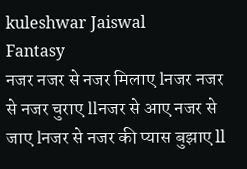kuleshwar Jaiswal
Fantasy
नजर नजर से नजर मिलाए lनजर नजर से नजर चुराए llनजर से आए नजर से जाए lनजर से नजर की प्यास बुझाए ll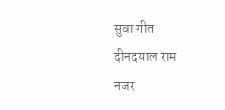सुवा गीत
दीनदयाल राम
नजर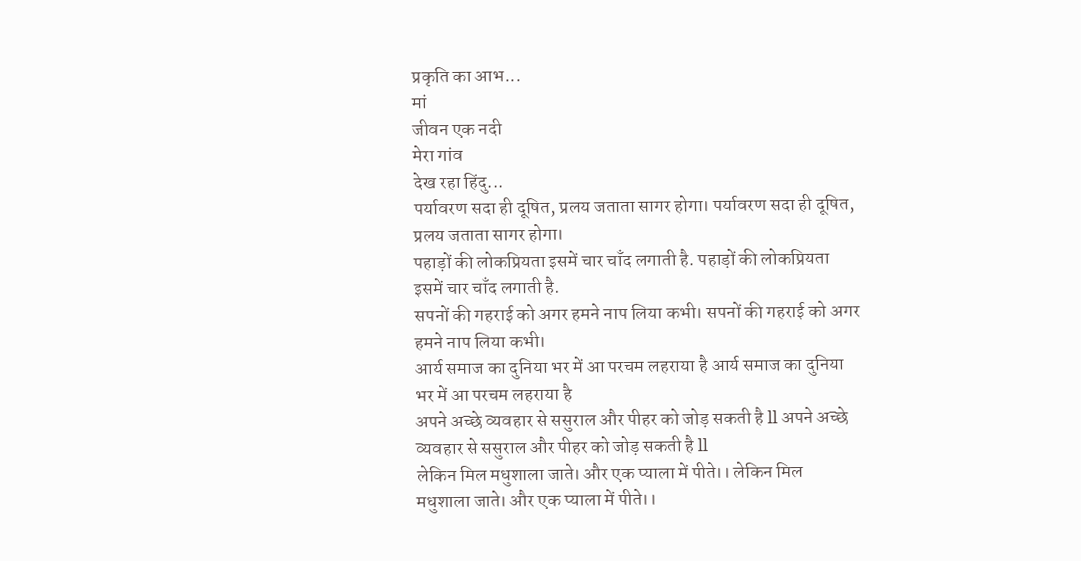प्रकृति का आभ...
मां
जीवन एक नदी
मेरा गांव
देख रहा हिंदु...
पर्यावरण सदा ही दूषित, प्रलय जताता सागर होगा। पर्यावरण सदा ही दूषित, प्रलय जताता सागर होगा।
पहाड़ों की लोकप्रियता इसमें चार चाँद लगाती है. पहाड़ों की लोकप्रियता इसमें चार चाँद लगाती है.
सपनों की गहराई को अगर हमने नाप लिया कभी। सपनों की गहराई को अगर हमने नाप लिया कभी।
आर्य समाज का दुनिया भर में आ परचम लहराया है आर्य समाज का दुनिया भर में आ परचम लहराया है
अपने अच्छे व्यवहार से ससुराल और पीहर को जोड़ सकती है ll अपने अच्छे व्यवहार से ससुराल और पीहर को जोड़ सकती है ll
लेकिन मिल मधुशाला जाते। और एक प्याला में पीते।। लेकिन मिल मधुशाला जाते। और एक प्याला में पीते।।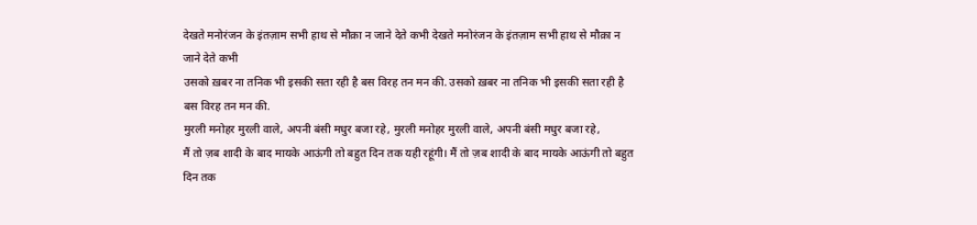देखते मनोरंजन के इंतज़ाम सभी हाथ से मौक़ा न जाने देते कभी देखते मनोरंजन के इंतज़ाम सभी हाथ से मौक़ा न जाने देते कभी
उसको ख़बर ना तनिक भी इसकी सता रही है बस विरह तन मन की. उसको ख़बर ना तनिक भी इसकी सता रही है बस विरह तन मन की.
मुरली मनोहर मुरली वाले, अपनी बंसी मधुर बजा रहे, मुरली मनोहर मुरली वाले, अपनी बंसी मधुर बजा रहे,
मैं तो ज़ब शादी के बाद मायके आऊंगी तो बहुत दिन तक यही रहूंगी। मैं तो ज़ब शादी के बाद मायके आऊंगी तो बहुत दिन तक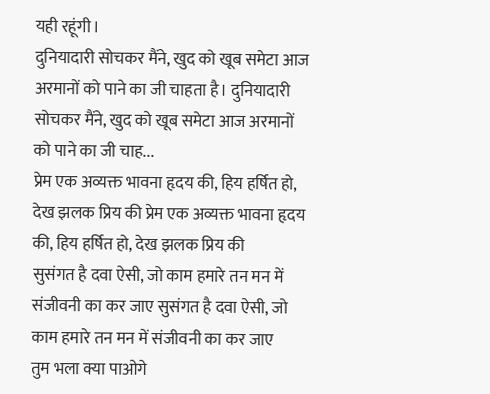यही रहूंगी।
दुनियादारी सोचकर मैंने, खुद को खूब समेटा आज अरमानों को पाने का जी चाहता है। दुनियादारी सोचकर मैंने, खुद को खूब समेटा आज अरमानों को पाने का जी चाह...
प्रेम एक अव्यक्त भावना हृदय की, हिय हर्षित हो, देख झलक प्रिय की प्रेम एक अव्यक्त भावना हृदय की, हिय हर्षित हो, देख झलक प्रिय की
सुसंगत है दवा ऐसी, जो काम हमारे तन मन में संजीवनी का कर जाए सुसंगत है दवा ऐसी, जो काम हमारे तन मन में संजीवनी का कर जाए
तुम भला क्या पाओगे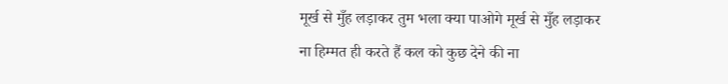मूर्ख से मुँह लड़ाकर तुम भला क्या पाओगे मूर्ख से मुँह लड़ाकर
ना हिम्मत ही करते हैं कल को कुछ देने की ना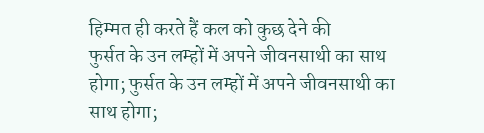हिम्मत ही करते हैं कल को कुछ देने की
फुर्सत के उन लम्हों में अपने जीवनसाथी का साथ होगा; फुर्सत के उन लम्हों में अपने जीवनसाथी का साथ होगा;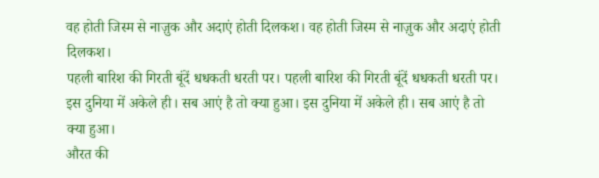वह होती जिस्म से नाज़ुक और अदाएं होती दिलकश। वह होती जिस्म से नाज़ुक और अदाएं होती दिलकश।
पहली बारिश की गिरती बूंदें धधकती धरती पर। पहली बारिश की गिरती बूंदें धधकती धरती पर।
इस दुनिया में अकेले ही। सब आएं है तो क्या हुआ। इस दुनिया में अकेले ही। सब आएं है तो क्या हुआ।
औरत की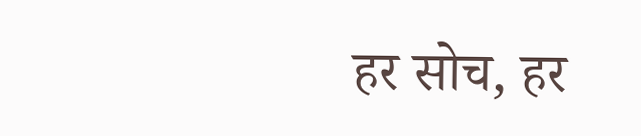हर सोच, हर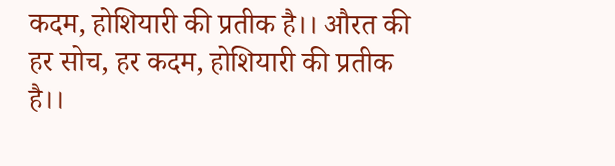कदम, होशियारी की प्रतीक है।। औरत की हर सोच, हर कदम, होशियारी की प्रतीक है।।